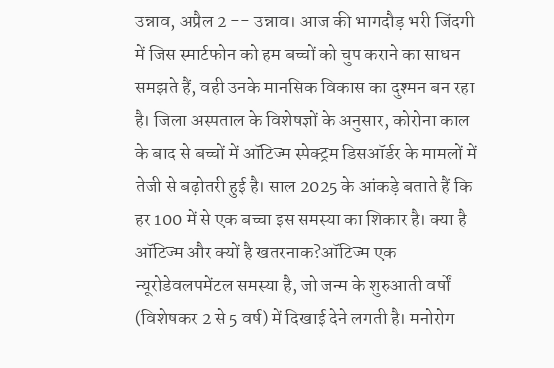उन्नाव, अप्रैल 2 -- उन्नाव। आज की भागदौड़ भरी जिंदगी में जिस स्मार्टफोन को हम बच्चों को चुप कराने का साधन समझते हैं, वही उनके मानसिक विकास का दुश्मन बन रहा है। जिला अस्पताल के विशेषज्ञों के अनुसार, कोरोना काल के बाद से बच्चों में ऑटिज्म स्पेक्ट्रम डिसऑर्डर के मामलों में तेजी से बढ़ोतरी हुई है। साल 2025 के आंकड़े बताते हैं कि हर 100 में से एक बच्चा इस समस्या का शिकार है। क्या है ऑटिज्म और क्यों है खतरनाक?ऑटिज्म एक न्यूरोडेवलपमेंटल समस्या है, जो जन्म के शुरुआती वर्षों (विशेषकर 2 से 5 वर्ष) में दिखाई देने लगती है। मनोरोग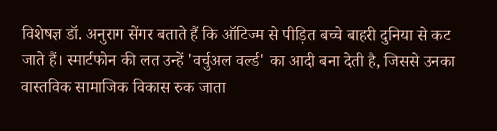विशेषज्ञ डॉ. अनुराग सेंगर बताते हैं कि ऑटिज्म से पीड़ित बच्चे बाहरी दुनिया से कट जाते हैं। स्मार्टफोन की लत उन्हें 'वर्चुअल वर्ल्ड' का आदी बना देती है, जिससे उनका वास्तविक सामाजिक विकास रुक जाता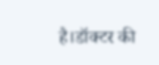है।डॉक्टर की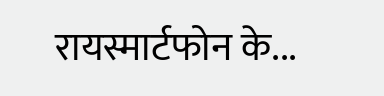रायस्मार्टफोन के...